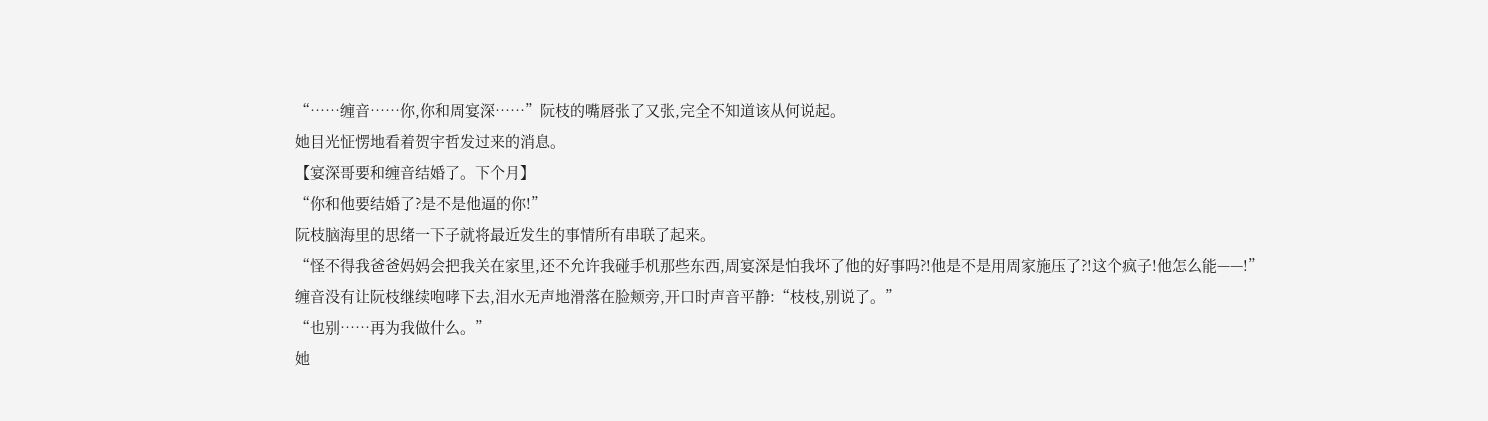“……缠音……你,你和周宴深……”阮枝的嘴唇张了又张,完全不知道该从何说起。
她目光怔愣地看着贺宇哲发过来的消息。
【宴深哥要和缠音结婚了。下个月】
“你和他要结婚了?是不是他逼的你!”
阮枝脑海里的思绪一下子就将最近发生的事情所有串联了起来。
“怪不得我爸爸妈妈会把我关在家里,还不允许我碰手机那些东西,周宴深是怕我坏了他的好事吗?!他是不是用周家施压了?!这个疯子!他怎么能——!”
缠音没有让阮枝继续咆哮下去,泪水无声地滑落在脸颊旁,开口时声音平静:“枝枝,别说了。”
“也别……再为我做什么。”
她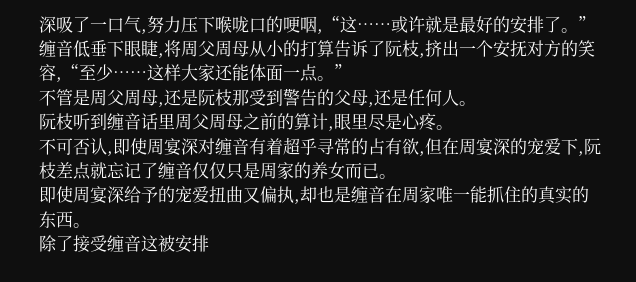深吸了一口气,努力压下喉咙口的哽咽,“这……或许就是最好的安排了。”
缠音低垂下眼睫,将周父周母从小的打算告诉了阮枝,挤出一个安抚对方的笑容,“至少……这样大家还能体面一点。”
不管是周父周母,还是阮枝那受到警告的父母,还是任何人。
阮枝听到缠音话里周父周母之前的算计,眼里尽是心疼。
不可否认,即使周宴深对缠音有着超乎寻常的占有欲,但在周宴深的宠爱下,阮枝差点就忘记了缠音仅仅只是周家的养女而已。
即使周宴深给予的宠爱扭曲又偏执,却也是缠音在周家唯一能抓住的真实的东西。
除了接受缠音这被安排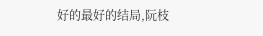好的最好的结局,阮枝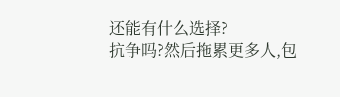还能有什么选择?
抗争吗?然后拖累更多人,包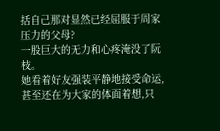括自己那对显然已经屈服于周家压力的父母?
一股巨大的无力和心疼淹没了阮枝。
她看着好友强装平静地接受命运,甚至还在为大家的体面着想,只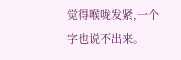觉得喉咙发紧,一个字也说不出来。